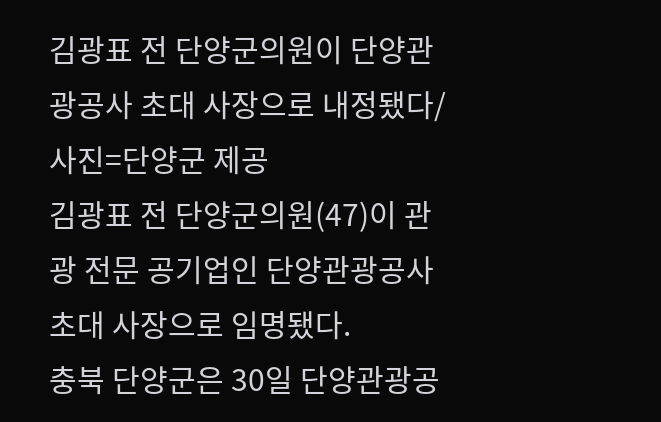김광표 전 단양군의원이 단양관광공사 초대 사장으로 내정됐다/사진=단양군 제공
김광표 전 단양군의원(47)이 관광 전문 공기업인 단양관광공사 초대 사장으로 임명됐다.
충북 단양군은 30일 단양관광공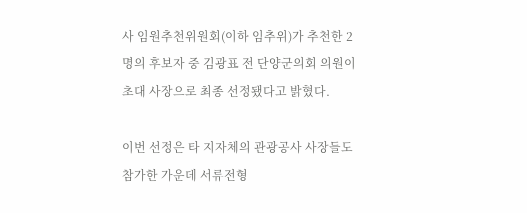사 임원추천위원회(이하 임추위)가 추천한 2명의 후보자 중 김광표 전 단양군의회 의원이 초대 사장으로 최종 선정됐다고 밝혔다.

이번 선정은 타 지자체의 관광공사 사장들도 참가한 가운데 서류전형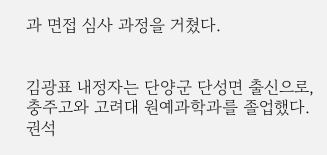과 면접 심사 과정을 거쳤다.


김광표 내정자는 단양군 단성면 출신으로, 충주고와 고려대 원예과학과를 졸업했다. 권석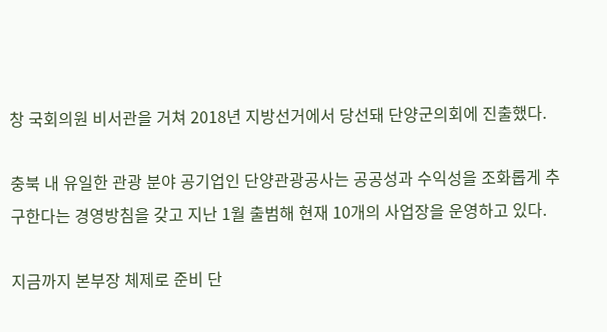창 국회의원 비서관을 거쳐 2018년 지방선거에서 당선돼 단양군의회에 진출했다.

충북 내 유일한 관광 분야 공기업인 단양관광공사는 공공성과 수익성을 조화롭게 추구한다는 경영방침을 갖고 지난 1월 출범해 현재 10개의 사업장을 운영하고 있다.

지금까지 본부장 체제로 준비 단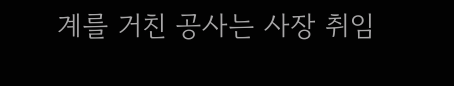계를 거친 공사는 사장 취임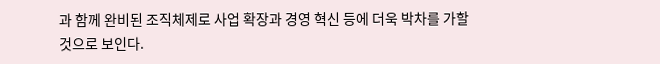과 함께 완비된 조직체제로 사업 확장과 경영 혁신 등에 더욱 박차를 가할 것으로 보인다.